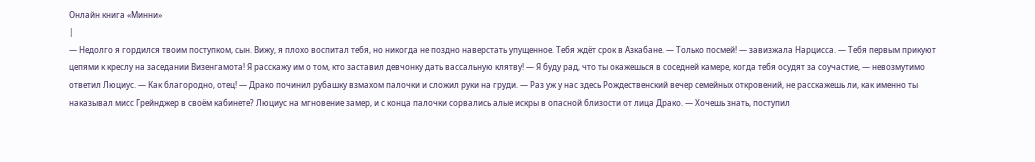Онлайн книга «Минни»
|
— Недолго я гордился твоим поступком, сын. Вижу, я плохо воспитал тебя, но никогда не поздно наверстать упущенное. Тебя ждёт срок в Азкабане. — Только посмей! — завизжала Нарцисса. — Тебя первым прикуют цепями к креслу на заседании Визенгамота! Я расскажу им о том, кто заставил девчонку дать вассальную клятву! — Я буду рад, что ты окажешься в соседней камере, когда тебя осудят за соучастие, — невозмутимо ответил Люциус. — Как благородно, отец! — Драко починил рубашку взмахом палочки и сложил руки на груди. — Раз уж у нас здесь Рождественский вечер семейных откровений, не расскажешь ли, как именно ты наказывал мисс Грейнджер в своём кабинете? Люциус на мгновение замер, и с конца палочки сорвались алые искры в опасной близости от лица Драко. — Хочешь знать, поступил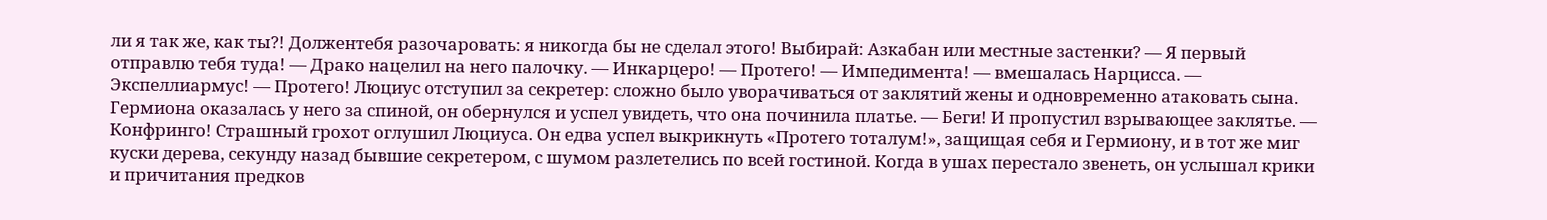ли я так же, как ты?! Должентебя разочаровать: я никогда бы не сделал этого! Выбирай: Азкабан или местные застенки? — Я первый отправлю тебя туда! — Драко нацелил на него палочку. — Инкарцеро! — Протего! — Импедимента! — вмешалась Нарцисса. — Экспеллиармус! — Протего! Люциус отступил за секретер: сложно было уворачиваться от заклятий жены и одновременно атаковать сына. Гермиона оказалась у него за спиной, он обернулся и успел увидеть, что она починила платье. — Беги! И пропустил взрывающее заклятье. — Конфринго! Страшный грохот оглушил Люциуса. Он едва успел выкрикнуть «Протего тоталум!», защищая себя и Гермиону, и в тот же миг куски дерева, секунду назад бывшие секретером, с шумом разлетелись по всей гостиной. Когда в ушах перестало звенеть, он услышал крики и причитания предков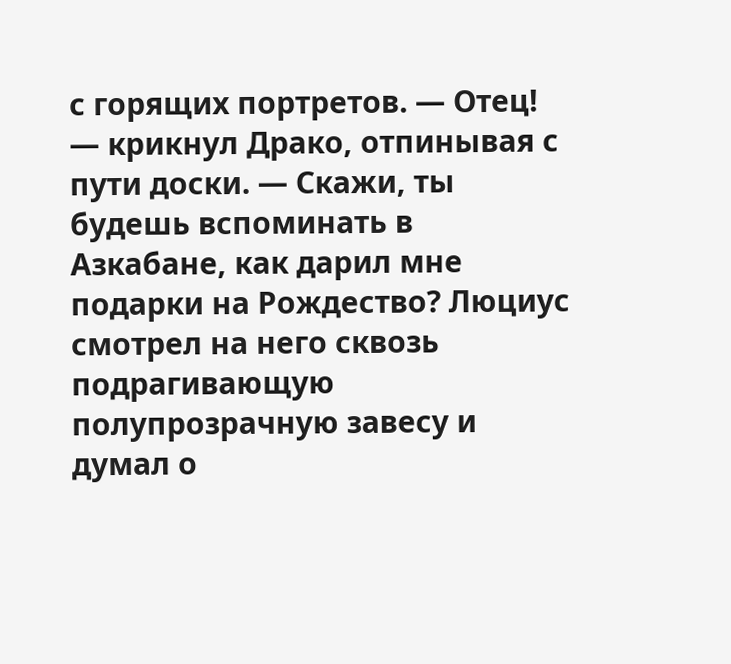с горящих портретов. — Отец! — крикнул Драко, отпинывая с пути доски. — Скажи, ты будешь вспоминать в Азкабане, как дарил мне подарки на Рождество? Люциус смотрел на него сквозь подрагивающую полупрозрачную завесу и думал о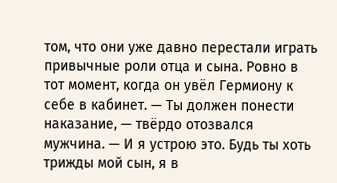том, что они уже давно перестали играть привычные роли отца и сына. Ровно в тот момент, когда он увёл Гермиону к себе в кабинет. — Ты должен понести наказание, — твёрдо отозвался мужчина. — И я устрою это. Будь ты хоть трижды мой сын, я в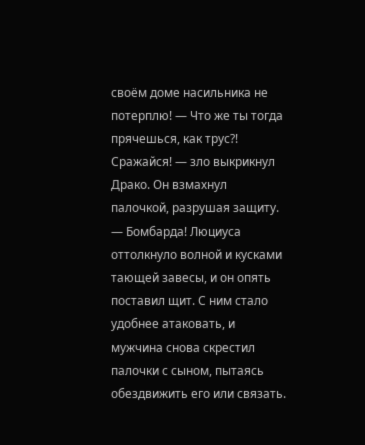своём доме насильника не потерплю! — Что же ты тогда прячешься, как трус?! Сражайся! — зло выкрикнул Драко. Он взмахнул палочкой, разрушая защиту. — Бомбарда! Люциуса оттолкнуло волной и кусками тающей завесы, и он опять поставил щит. С ним стало удобнее атаковать, и мужчина снова скрестил палочки с сыном, пытаясь обездвижить его или связать.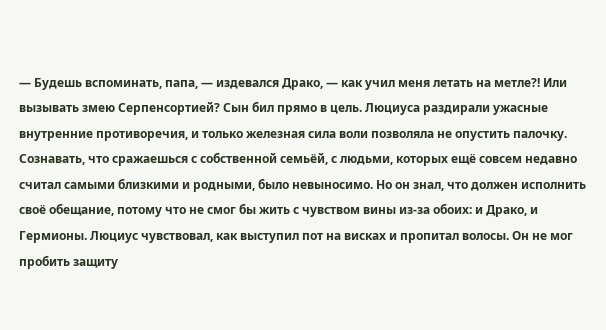— Будешь вспоминать, папа, — издевался Драко, — как учил меня летать на метле?! Или вызывать змею Серпенсортией? Сын бил прямо в цель. Люциуса раздирали ужасные внутренние противоречия, и только железная сила воли позволяла не опустить палочку. Сознавать, что сражаешься с собственной семьёй, с людьми, которых ещё совсем недавно считал самыми близкими и родными, было невыносимо. Но он знал, что должен исполнить своё обещание, потому что не смог бы жить с чувством вины из-за обоих: и Драко, и Гермионы. Люциус чувствовал, как выступил пот на висках и пропитал волосы. Он не мог пробить защиту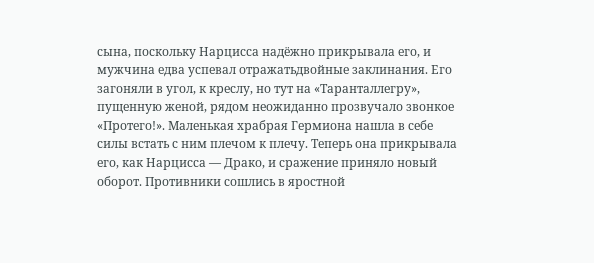сына, поскольку Нарцисса надёжно прикрывала его, и мужчина едва успевал отражатьдвойные заклинания. Его загоняли в угол, к креслу, но тут на «Таранталлегру», пущенную женой, рядом неожиданно прозвучало звонкое «Протего!». Маленькая храбрая Гермиона нашла в себе силы встать с ним плечом к плечу. Теперь она прикрывала его, как Нарцисса — Драко, и сражение приняло новый оборот. Противники сошлись в яростной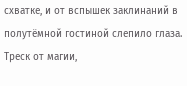схватке, и от вспышек заклинаний в полутёмной гостиной слепило глаза. Треск от магии,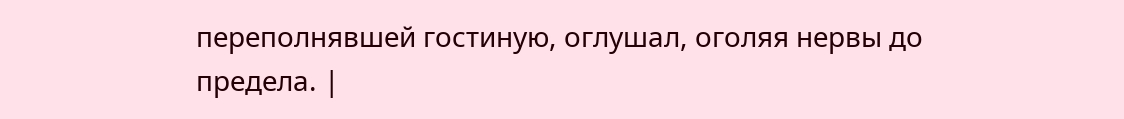переполнявшей гостиную, оглушал, оголяя нервы до предела. |